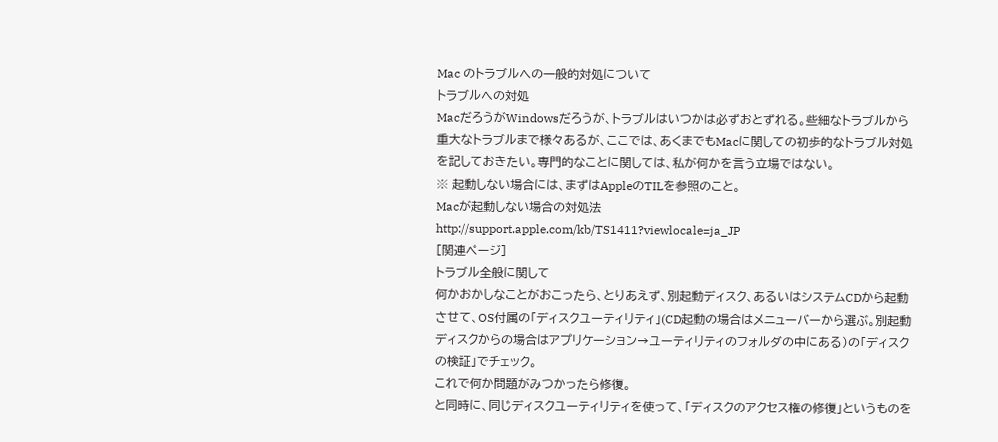Mac のトラブルへの一般的対処について
トラブルへの対処
MacだろうがWindowsだろうが、トラブルはいつかは必ずおとずれる。些細なトラブルから重大なトラブルまで様々あるが、ここでは、あくまでもMacに関しての初歩的なトラブル対処を記しておきたい。専門的なことに関しては、私が何かを言う立場ではない。
※ 起動しない場合には、まずはAppleのTILを参照のこと。
Macが起動しない場合の対処法
http://support.apple.com/kb/TS1411?viewlocale=ja_JP
[関連ページ]
トラブル全般に関して
何かおかしなことがおこったら、とりあえず、別起動ディスク、あるいはシステムCDから起動させて、OS付属の「ディスクユーティリティ」(CD起動の場合はメニューバーから選ぶ。別起動ディスクからの場合はアプリケーション→ユーティリティのフォルダの中にある)の「ディスクの検証」でチェック。
これで何か問題がみつかったら修復。
と同時に、同じディスクユーティリティを使って、「ディスクのアクセス権の修復」というものを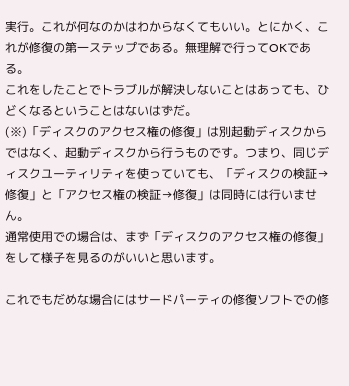実行。これが何なのかはわからなくてもいい。とにかく、これが修復の第一ステップである。無理解で行ってOKである。
これをしたことでトラブルが解決しないことはあっても、ひどくなるということはないはずだ。
(※)「ディスクのアクセス権の修復」は別起動ディスクからではなく、起動ディスクから行うものです。つまり、同じディスクユーティリティを使っていても、「ディスクの検証→修復」と「アクセス権の検証→修復」は同時には行いません。
通常使用での場合は、まず「ディスクのアクセス権の修復」をして様子を見るのがいいと思います。

これでもだめな場合にはサードパーティの修復ソフトでの修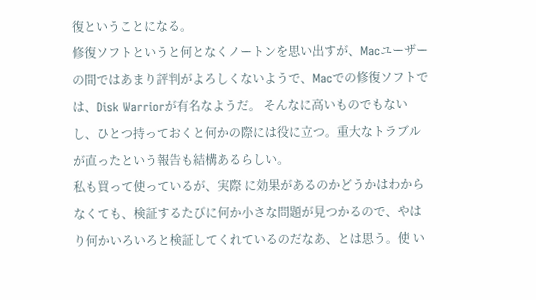復ということになる。
修復ソフトというと何となくノートンを思い出すが、Macユーザーの間ではあまり評判がよろしくないようで、Macでの修復ソフトでは、Disk Warriorが有名なようだ。 そんなに高いものでもないし、ひとつ持っておくと何かの際には役に立つ。重大なトラブルが直ったという報告も結構あるらしい。
私も買って使っているが、実際 に効果があるのかどうかはわからなくても、検証するたびに何か小さな問題が見つかるので、やはり何かいろいろと検証してくれているのだなあ、とは思う。使 い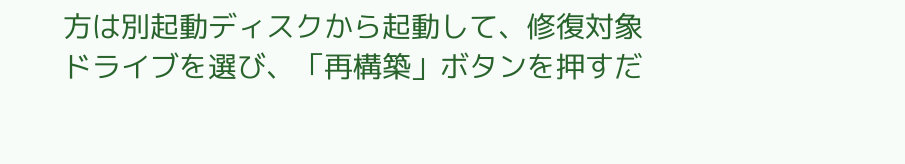方は別起動ディスクから起動して、修復対象ドライブを選び、「再構築」ボタンを押すだ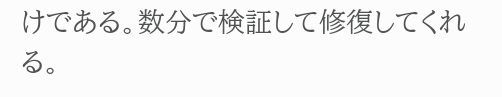けである。数分で検証して修復してくれる。